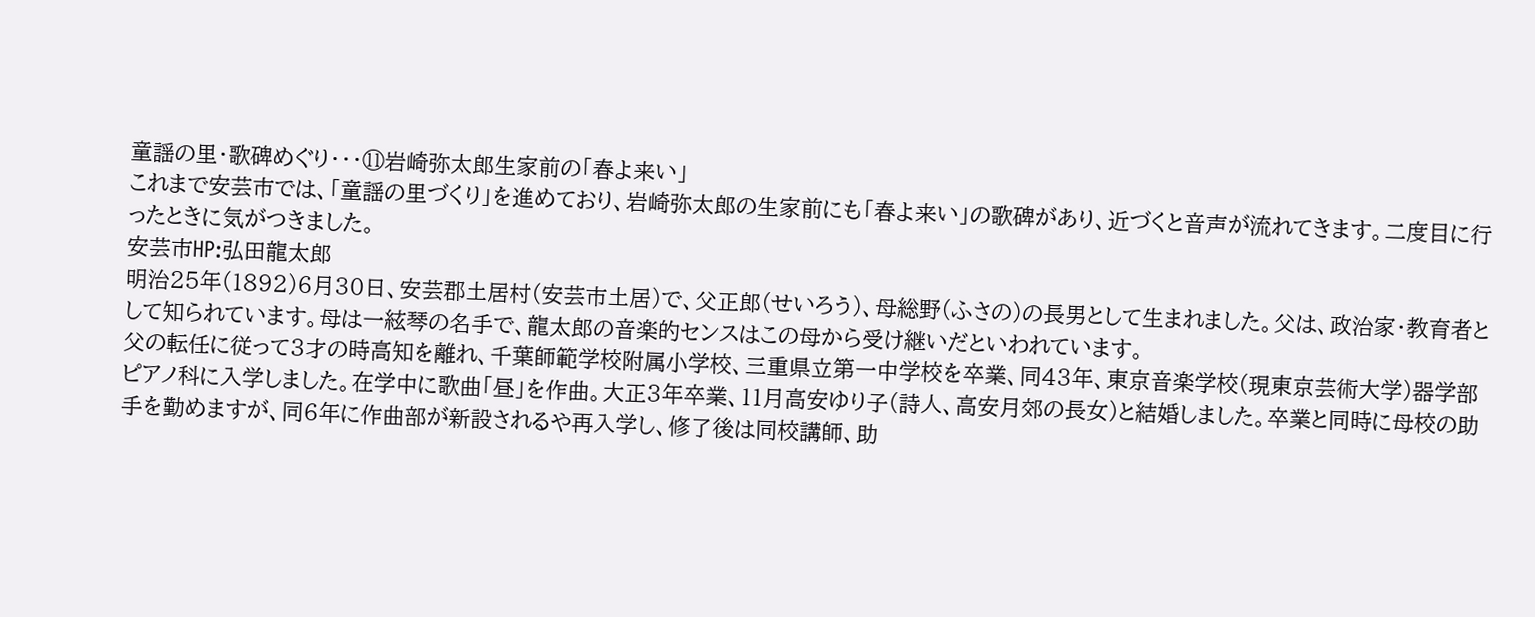童謡の里・歌碑めぐり・・・⑪岩崎弥太郎生家前の「春よ来い」
これまで安芸市では、「童謡の里づくり」を進めており、岩崎弥太郎の生家前にも「春よ来い」の歌碑があり、近づくと音声が流れてきます。二度目に行ったときに気がつきました。
安芸市HP:弘田龍太郎
明治25年(1892)6月30日、安芸郡土居村(安芸市土居)で、父正郎(せいろう)、母総野(ふさの)の長男として生まれました。父は、政治家・教育者として知られています。母は一絃琴の名手で、龍太郎の音楽的センスはこの母から受け継いだといわれています。
父の転任に従って3才の時高知を離れ、千葉師範学校附属小学校、三重県立第一中学校を卒業、同43年、東京音楽学校(現東京芸術大学)器学部ピアノ科に入学しました。在学中に歌曲「昼」を作曲。大正3年卒業、11月高安ゆり子(詩人、高安月郊の長女)と結婚しました。卒業と同時に母校の助手を勤めますが、同6年に作曲部が新設されるや再入学し、修了後は同校講師、助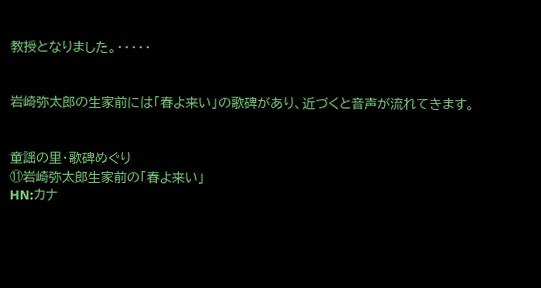教授となりました。・・・・・


岩崎弥太郎の生家前には「春よ来い」の歌碑があり、近づくと音声が流れてきます。


童謡の里・歌碑めぐり
⑪岩崎弥太郎生家前の「春よ来い」
HN:カナ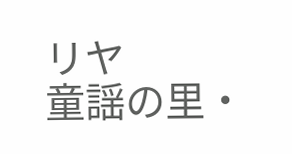リヤ
童謡の里・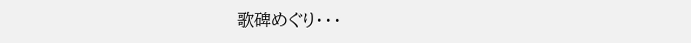歌碑めぐり・・・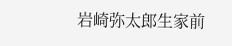岩崎弥太郎生家前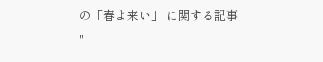の「春よ来い」 に関する記事
"